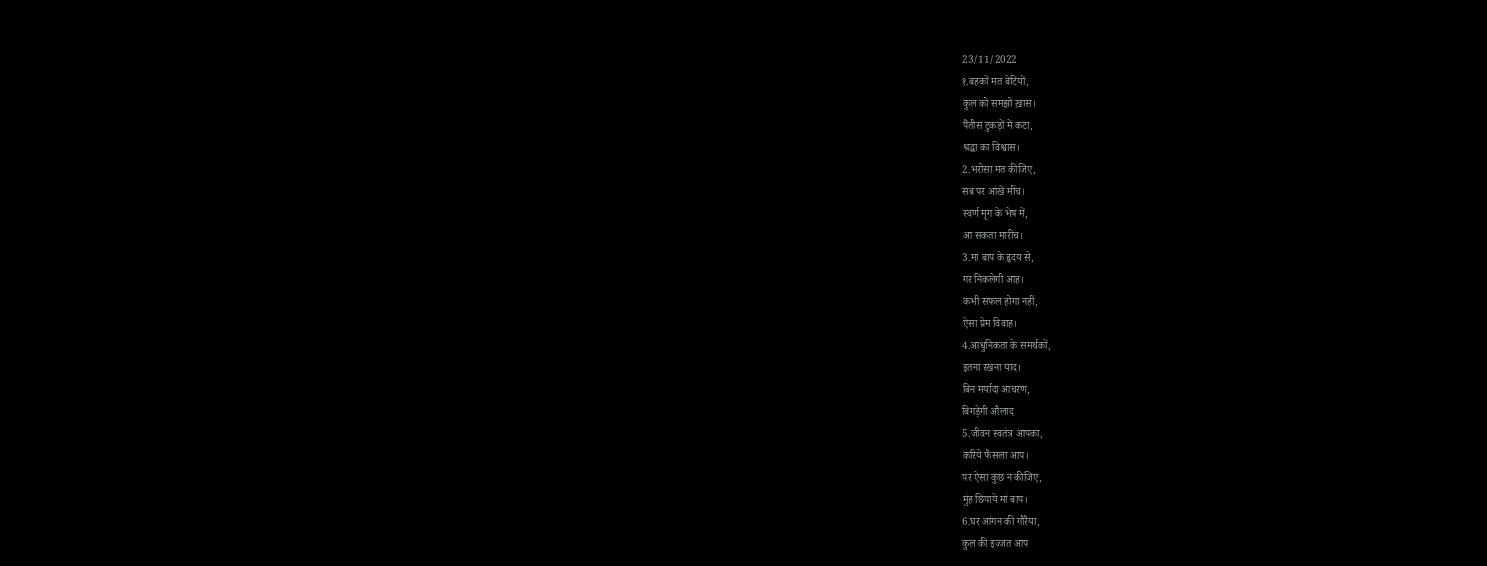23/11/2022
१.बहकों मत बेटियों,
कुल को समझो ख़ास।
पैंतीस टुकड़ों में कटा,
श्रद्धा का विश्वास।
2.भरोसा मत कीजिए,
सब पर आंखें मींच।
स्वर्ण मृग के भेष में,
आ सकता मारीच।
3.मां बाप के हृदय से,
गर निकलेगी आह।
कभी सफल होगा नहीं,
ऐसा प्रेम विवाह।
4.आधुनिकता के समर्थकों,
इतना रखना याद।
बिन मर्यादा आचरण,
बिगड़ेगी औलाद
5.जीवन स्वतंत्र आपका,
करिये फैसला आप।
पर ऐसा कुछ न कीजिए,
मुंह छिपाये मां बाप।
6.घर आंगन की गौरैया,
कुल की इज्जत आप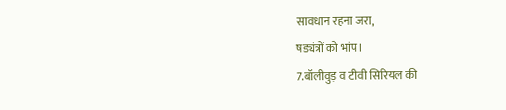सावधान रहना जरा,
षड्यंत्रों को भांप।
7.बॉलीवुड़ व टीवी सिरियल की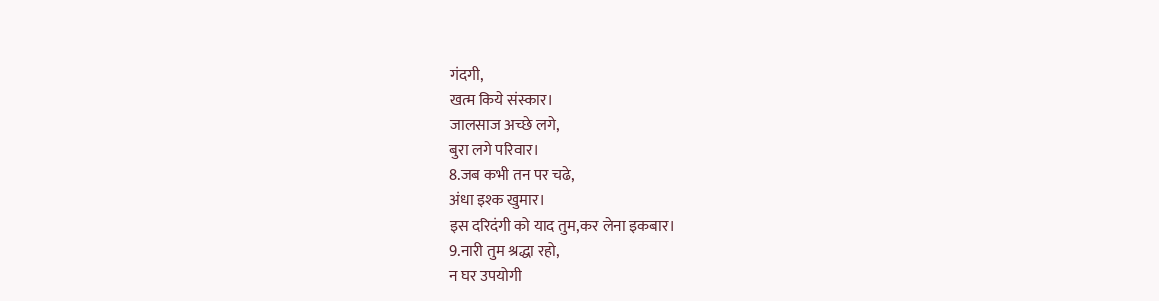गंदगी,
खत्म किये संस्कार।
जालसाज अच्छे लगे,
बुरा लगे परिवार।
8.जब कभी तन पर चढे,
अंधा इश्क खुमार।
इस दरिदंगी को याद तुम,कर लेना इकबार।
9.नारी तुम श्रद्धा रहो,
न घर उपयोगी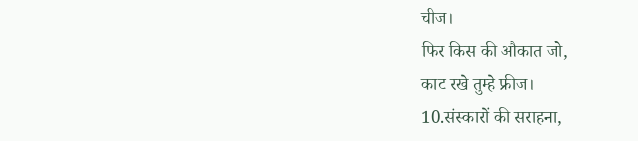चीज।
फिर किस की औकात जो,
काट रखे तुम्हे फ्रीज।
10.संस्कारों की सराहना,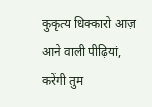कुकृत्य धिक्कारो आज़
आने वाली पीढ़ियां,
करेंगी तुम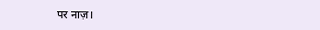पर नाज़।